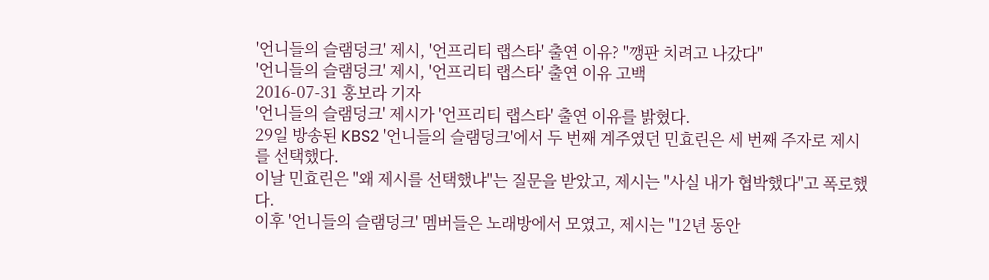'언니들의 슬램덩크' 제시, '언프리티 랩스타' 출연 이유? "깽판 치려고 나갔다"
'언니들의 슬램덩크' 제시, '언프리티 랩스타' 출연 이유 고백
2016-07-31 홍보라 기자
'언니들의 슬램덩크' 제시가 '언프리티 랩스타' 출연 이유를 밝혔다.
29일 방송된 KBS2 '언니들의 슬램덩크'에서 두 번째 계주였던 민효린은 세 번째 주자로 제시를 선택했다.
이날 민효린은 "왜 제시를 선택했냐"는 질문을 받았고, 제시는 "사실 내가 협박했다"고 폭로했다.
이후 '언니들의 슬램덩크' 멤버들은 노래방에서 모였고, 제시는 "12년 동안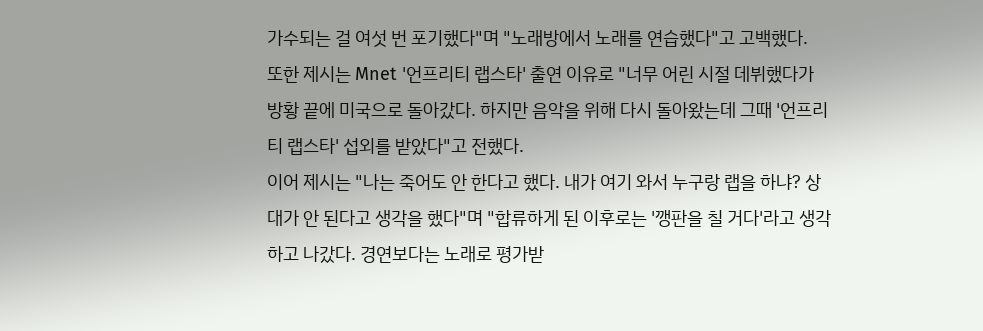가수되는 걸 여섯 번 포기했다"며 "노래방에서 노래를 연습했다"고 고백했다.
또한 제시는 Mnet '언프리티 랩스타' 출연 이유로 "너무 어린 시절 데뷔했다가 방황 끝에 미국으로 돌아갔다. 하지만 음악을 위해 다시 돌아왔는데 그때 '언프리티 랩스타' 섭외를 받았다"고 전했다.
이어 제시는 "나는 죽어도 안 한다고 했다. 내가 여기 와서 누구랑 랩을 하냐? 상대가 안 된다고 생각을 했다"며 "합류하게 된 이후로는 '깽판을 칠 거다'라고 생각하고 나갔다. 경연보다는 노래로 평가받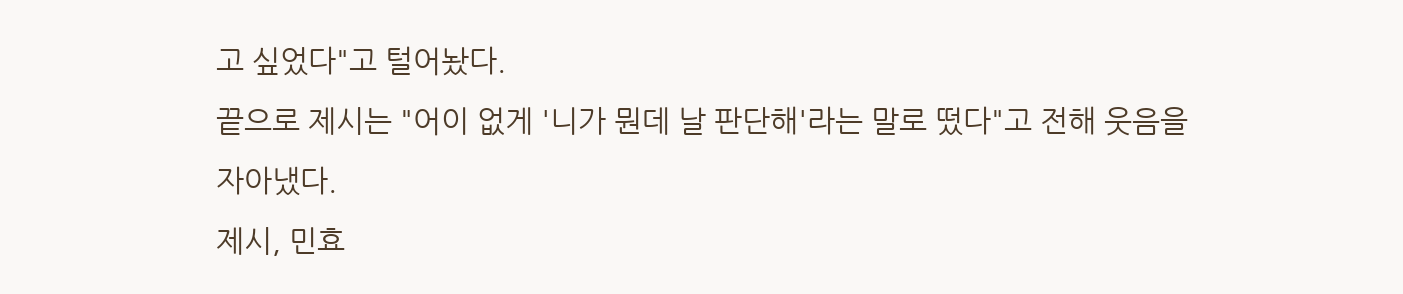고 싶었다"고 털어놨다.
끝으로 제시는 "어이 없게 '니가 뭔데 날 판단해'라는 말로 떴다"고 전해 웃음을 자아냈다.
제시, 민효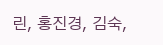린, 홍진경, 김숙,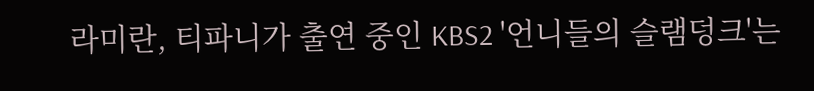라미란, 티파니가 출연 중인 KBS2 '언니들의 슬램덩크'는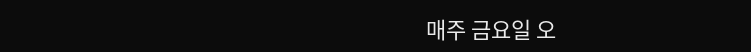매주 금요일 오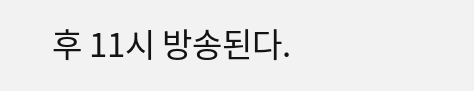후 11시 방송된다.